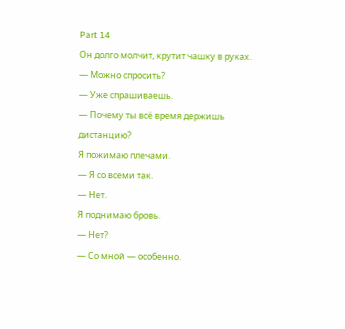Part 14
Он долго молчит, крутит чашку в руках.
— Можно спросить?
— Уже спрашиваешь.
— Почему ты всё время держишь дистанцию?
Я пожимаю плечами.
— Я со всеми так.
— Нет.
Я поднимаю бровь.
— Нет?
— Со мной — особенно.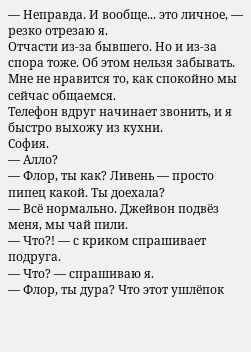— Неправда. И вообще... это личное, — резко отрезаю я.
Отчасти из-за бывшего. Но и из-за спора тоже. Об этом нельзя забывать.
Мне не нравится то, как спокойно мы сейчас общаемся.
Телефон вдруг начинает звонить, и я быстро выхожу из кухни.
София.
— Алло?
— Флор, ты как? Ливень — просто пипец какой. Ты доехала?
— Всё нормально. Джейвон подвёз меня, мы чай пили.
— Что?! — с криком спрашивает подруга.
— Что? — спрашиваю я.
— Флор, ты дура? Что этот ушлёпок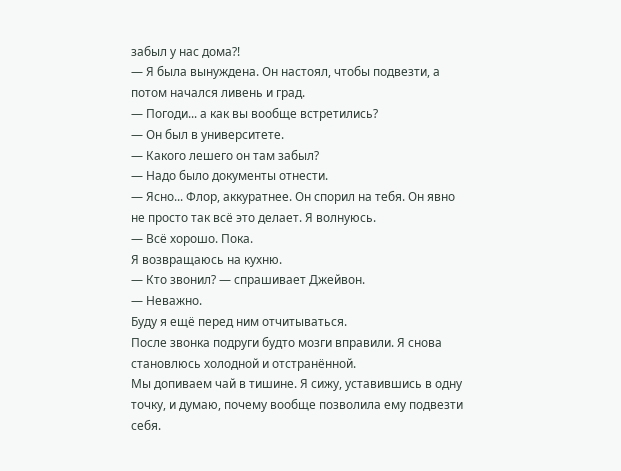забыл у нас дома?!
— Я была вынуждена. Он настоял, чтобы подвезти, а потом начался ливень и град.
— Погоди... а как вы вообще встретились?
— Он был в университете.
— Какого лешего он там забыл?
— Надо было документы отнести.
— Ясно... Флор, аккуратнее. Он спорил на тебя. Он явно не просто так всё это делает. Я волнуюсь.
— Всё хорошо. Пока.
Я возвращаюсь на кухню.
— Кто звонил? — спрашивает Джейвон.
— Неважно.
Буду я ещё перед ним отчитываться.
После звонка подруги будто мозги вправили. Я снова становлюсь холодной и отстранённой.
Мы допиваем чай в тишине. Я сижу, уставившись в одну точку, и думаю, почему вообще позволила ему подвезти себя.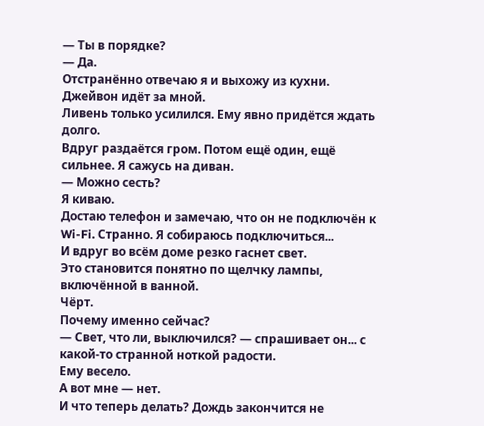— Ты в порядке?
— Да.
Отстранённо отвечаю я и выхожу из кухни.
Джейвон идёт за мной.
Ливень только усилился. Ему явно придётся ждать долго.
Вдруг раздаётся гром. Потом ещё один, ещё сильнее. Я сажусь на диван.
— Можно сесть?
Я киваю.
Достаю телефон и замечаю, что он не подключён к Wi-Fi. Странно. Я собираюсь подключиться...
И вдруг во всём доме резко гаснет свет.
Это становится понятно по щелчку лампы, включённой в ванной.
Чёрт.
Почему именно сейчас?
— Свет, что ли, выключился? — спрашивает он... с какой-то странной ноткой радости.
Ему весело.
А вот мне — нет.
И что теперь делать? Дождь закончится не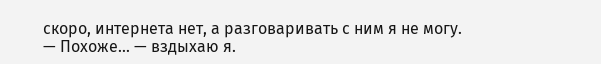скоро, интернета нет, а разговаривать с ним я не могу.
— Похоже... — вздыхаю я.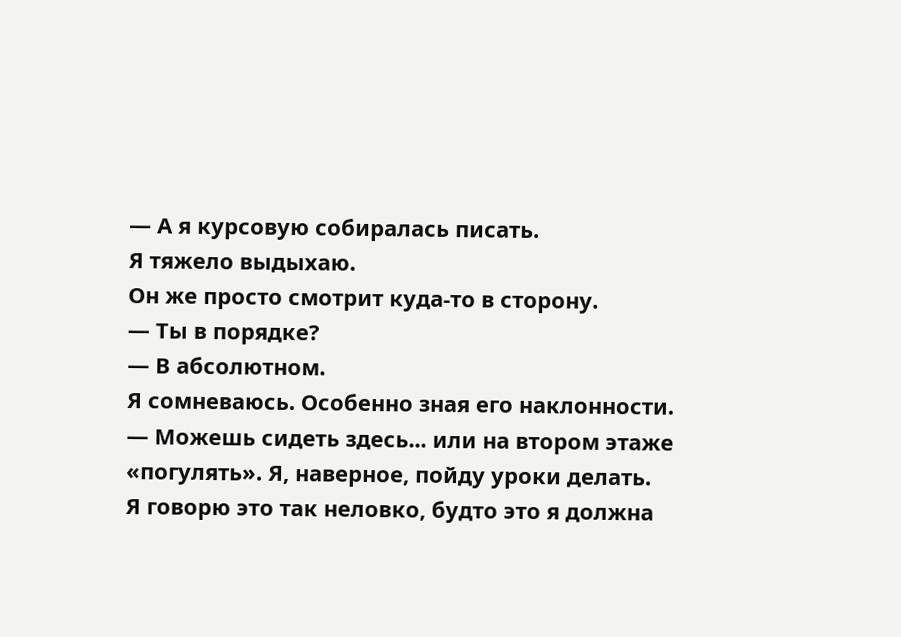— А я курсовую собиралась писать.
Я тяжело выдыхаю.
Он же просто смотрит куда-то в сторону.
— Ты в порядке?
— В абсолютном.
Я сомневаюсь. Особенно зная его наклонности.
— Можешь сидеть здесь... или на втором этаже «погулять». Я, наверное, пойду уроки делать.
Я говорю это так неловко, будто это я должна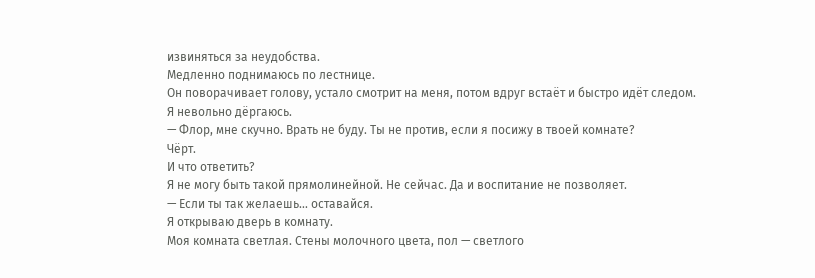извиняться за неудобства.
Медленно поднимаюсь по лестнице.
Он поворачивает голову, устало смотрит на меня, потом вдруг встаёт и быстро идёт следом.
Я невольно дёргаюсь.
— Флор, мне скучно. Врать не буду. Ты не против, если я посижу в твоей комнате?
Чёрт.
И что ответить?
Я не могу быть такой прямолинейной. Не сейчас. Да и воспитание не позволяет.
— Если ты так желаешь... оставайся.
Я открываю дверь в комнату.
Моя комната светлая. Стены молочного цвета, пол — светлого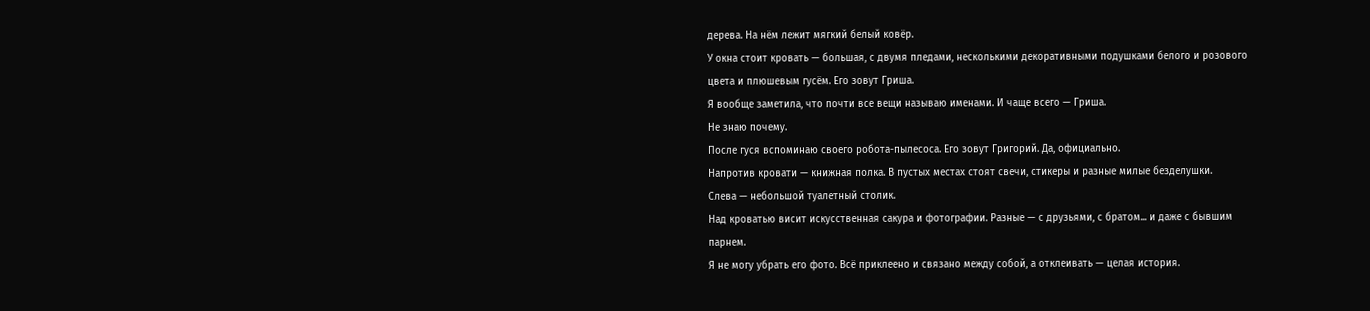дерева. На нём лежит мягкий белый ковёр.
У окна стоит кровать — большая, с двумя пледами, несколькими декоративными подушками белого и розового цвета и плюшевым гусём. Его зовут Гриша.
Я вообще заметила, что почти все вещи называю именами. И чаще всего — Гриша.
Не знаю почему.
После гуся вспоминаю своего робота-пылесоса. Его зовут Григорий. Да, официально.
Напротив кровати — книжная полка. В пустых местах стоят свечи, стикеры и разные милые безделушки.
Слева — небольшой туалетный столик.
Над кроватью висит искусственная сакура и фотографии. Разные — с друзьями, с братом... и даже с бывшим парнем.
Я не могу убрать его фото. Всё приклеено и связано между собой, а отклеивать — целая история.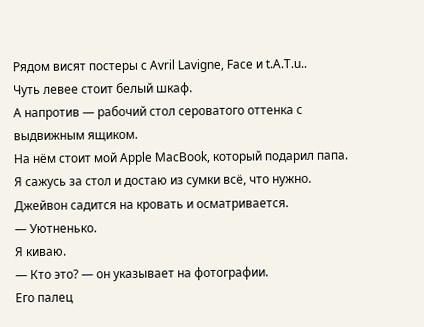Рядом висят постеры с Avril Lavigne, Face и t.A.T.u..
Чуть левее стоит белый шкаф.
А напротив — рабочий стол сероватого оттенка с выдвижным ящиком.
На нём стоит мой Apple MacBook, который подарил папа.
Я сажусь за стол и достаю из сумки всё, что нужно.
Джейвон садится на кровать и осматривается.
— Уютненько.
Я киваю.
— Кто это? — он указывает на фотографии.
Его палец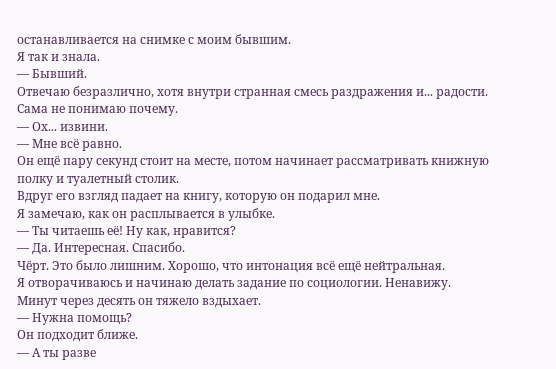останавливается на снимке с моим бывшим.
Я так и знала.
— Бывший.
Отвечаю безразлично, хотя внутри странная смесь раздражения и... радости.
Сама не понимаю почему.
— Ох... извини.
— Мне всё равно.
Он ещё пару секунд стоит на месте, потом начинает рассматривать книжную полку и туалетный столик.
Вдруг его взгляд падает на книгу, которую он подарил мне.
Я замечаю, как он расплывается в улыбке.
— Ты читаешь её! Ну как, нравится?
— Да. Интересная. Спасибо.
Чёрт. Это было лишним. Хорошо, что интонация всё ещё нейтральная.
Я отворачиваюсь и начинаю делать задание по социологии. Ненавижу.
Минут через десять он тяжело вздыхает.
— Нужна помощь?
Он подходит ближе.
— А ты разве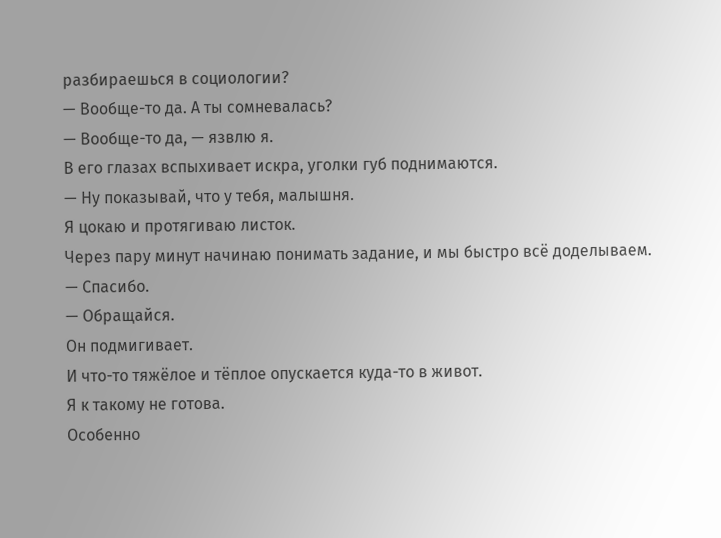разбираешься в социологии?
— Вообще-то да. А ты сомневалась?
— Вообще-то да, — язвлю я.
В его глазах вспыхивает искра, уголки губ поднимаются.
— Ну показывай, что у тебя, малышня.
Я цокаю и протягиваю листок.
Через пару минут начинаю понимать задание, и мы быстро всё доделываем.
— Спасибо.
— Обращайся.
Он подмигивает.
И что-то тяжёлое и тёплое опускается куда-то в живот.
Я к такому не готова.
Особенно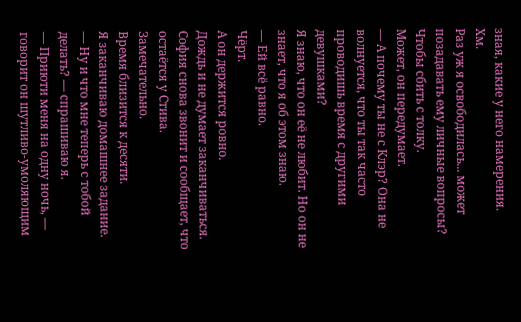зная, какие у него намерения.
Хм.
Раз уж я освободилась... может позадавать ему личные вопросы? Чтобы сбить с толку.
Может, он передумает.
— А почему ты не с Клэр? Она не волнуется, что ты так часто проводишь время с другими девушками?
Я знаю, что он её не любит. Но он не знает, что я об этом знаю.
— Ей всё равно.
Чёрт.
А он держится ровно.
Дождь и не думает заканчиваться.
София снова звонит и сообщает, что остаётся у Стива.
Замечательно.
Время близится к десяти.
Я заканчиваю домашнее задание.
— Ну и что мне теперь с тобой делать? — спрашиваю я.
— Приюти меня на одну ночь, — говорит он шутливо-умоляющим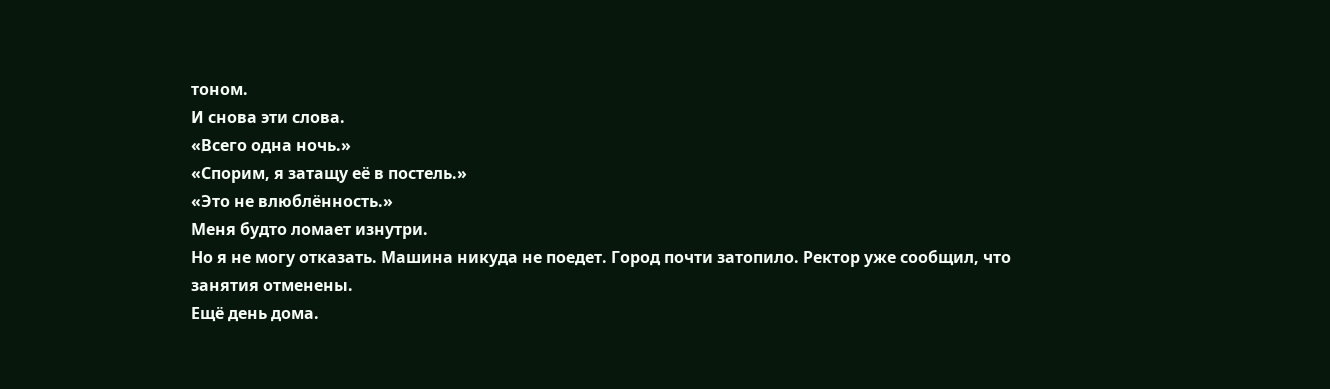тоном.
И снова эти слова.
«Всего одна ночь.»
«Спорим, я затащу её в постель.»
«Это не влюблённость.»
Меня будто ломает изнутри.
Но я не могу отказать. Машина никуда не поедет. Город почти затопило. Ректор уже сообщил, что занятия отменены.
Ещё день дома.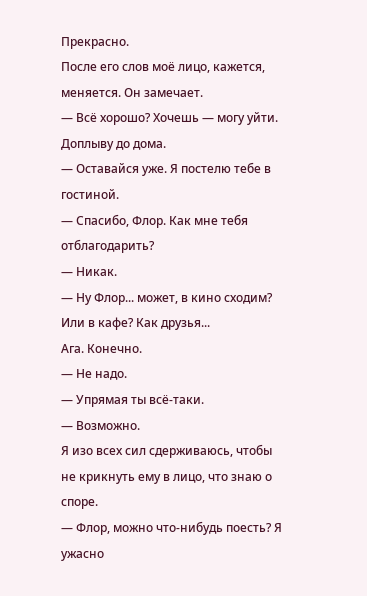Прекрасно.
После его слов моё лицо, кажется, меняется. Он замечает.
— Всё хорошо? Хочешь — могу уйти. Доплыву до дома.
— Оставайся уже. Я постелю тебе в гостиной.
— Спасибо, Флор. Как мне тебя отблагодарить?
— Никак.
— Ну Флор... может, в кино сходим? Или в кафе? Как друзья...
Ага. Конечно.
— Не надо.
— Упрямая ты всё-таки.
— Возможно.
Я изо всех сил сдерживаюсь, чтобы не крикнуть ему в лицо, что знаю о споре.
— Флор, можно что-нибудь поесть? Я ужасно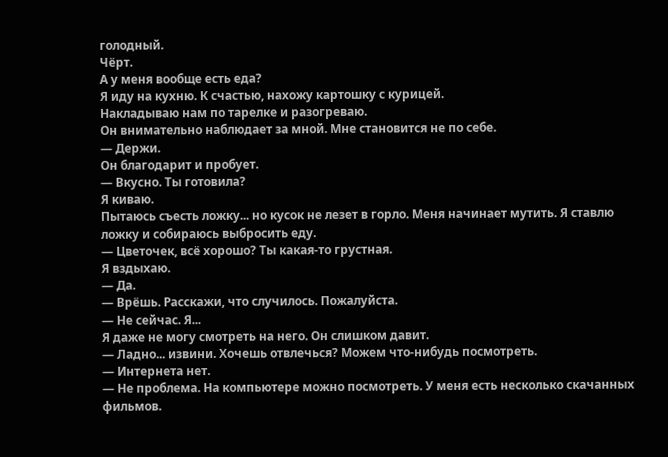голодный.
Чёрт.
А у меня вообще есть еда?
Я иду на кухню. К счастью, нахожу картошку с курицей.
Накладываю нам по тарелке и разогреваю.
Он внимательно наблюдает за мной. Мне становится не по себе.
— Держи.
Он благодарит и пробует.
— Вкусно. Ты готовила?
Я киваю.
Пытаюсь съесть ложку... но кусок не лезет в горло. Меня начинает мутить. Я ставлю ложку и собираюсь выбросить еду.
— Цветочек, всё хорошо? Ты какая-то грустная.
Я вздыхаю.
— Да.
— Врёшь. Расскажи, что случилось. Пожалуйста.
— Не сейчас. Я...
Я даже не могу смотреть на него. Он слишком давит.
— Ладно... извини. Хочешь отвлечься? Можем что-нибудь посмотреть.
— Интернета нет.
— Не проблема. На компьютере можно посмотреть. У меня есть несколько скачанных фильмов.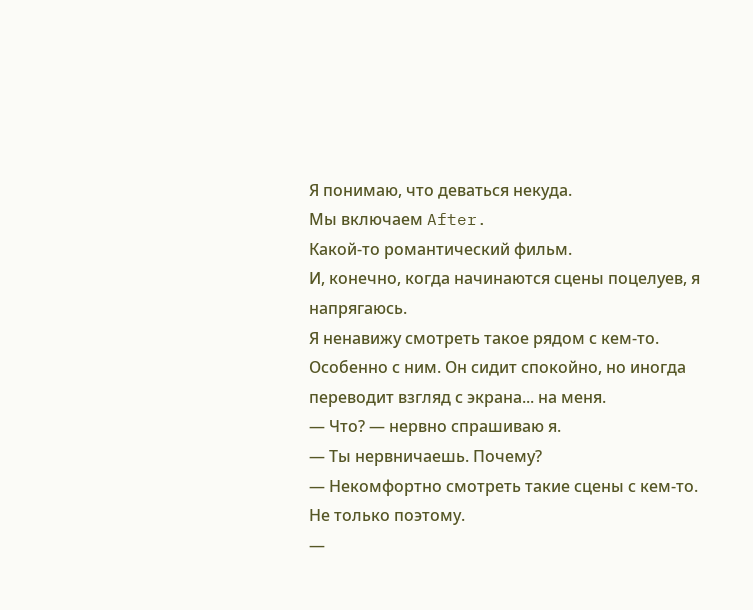Я понимаю, что деваться некуда.
Мы включаем After.
Какой-то романтический фильм.
И, конечно, когда начинаются сцены поцелуев, я напрягаюсь.
Я ненавижу смотреть такое рядом с кем-то.
Особенно с ним. Он сидит спокойно, но иногда переводит взгляд с экрана... на меня.
— Что? — нервно спрашиваю я.
— Ты нервничаешь. Почему?
— Некомфортно смотреть такие сцены с кем-то.
Не только поэтому.
—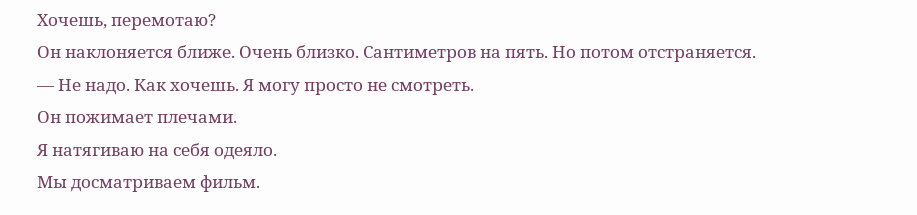Хочешь, перемотаю?
Он наклоняется ближе. Очень близко. Сантиметров на пять. Но потом отстраняется.
— Не надо. Как хочешь. Я могу просто не смотреть.
Он пожимает плечами.
Я натягиваю на себя одеяло.
Мы досматриваем фильм.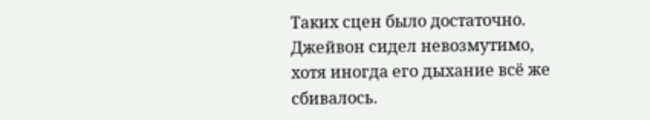Таких сцен было достаточно. Джейвон сидел невозмутимо, хотя иногда его дыхание всё же сбивалось.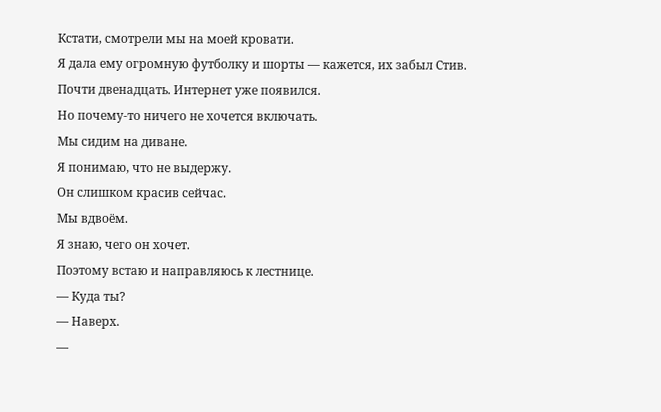Кстати, смотрели мы на моей кровати.
Я дала ему огромную футболку и шорты — кажется, их забыл Стив.
Почти двенадцать. Интернет уже появился.
Но почему-то ничего не хочется включать.
Мы сидим на диване.
Я понимаю, что не выдержу.
Он слишком красив сейчас.
Мы вдвоём.
Я знаю, чего он хочет.
Поэтому встаю и направляюсь к лестнице.
— Куда ты?
— Наверх.
—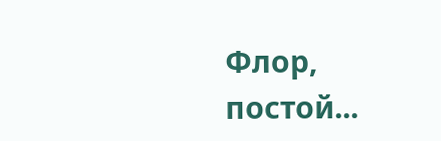Флор, постой...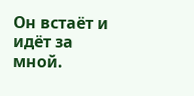Он встаёт и идёт за мной.